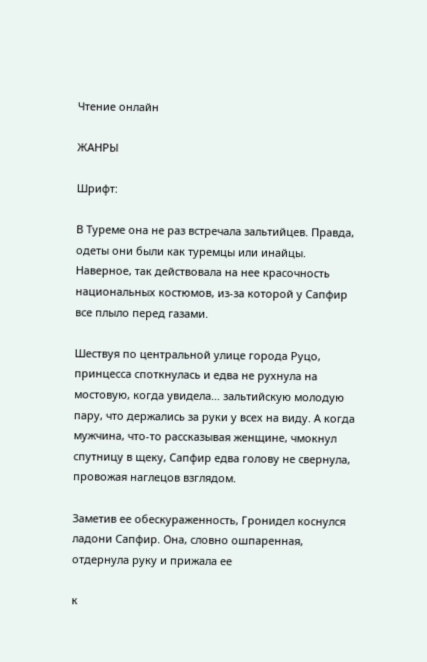Чтение онлайн

ЖАНРЫ

Шрифт:

В Туреме она не раз встречала зальтийцев. Правда, одеты они были как туремцы или инайцы. Наверное, так действовала на нее красочность национальных костюмов, из-за которой у Сапфир все плыло перед газами.

Шествуя по центральной улице города Руцо, принцесса споткнулась и едва не рухнула на мостовую, когда увидела… зальтийскую молодую пару, что держались за руки у всех на виду. А когда мужчина, что-то рассказывая женщине, чмокнул спутницу в щеку, Сапфир едва голову не свернула, провожая наглецов взглядом.

Заметив ее обескураженность, Гронидел коснулся ладони Сапфир. Она, словно ошпаренная, отдернула руку и прижала ее

к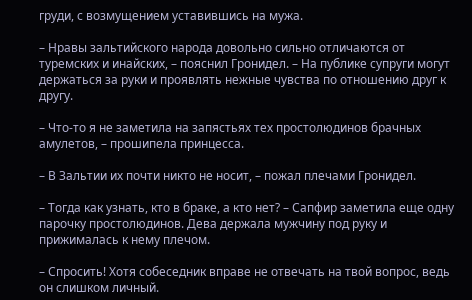груди, с возмущением уставившись на мужа.

– Нравы зальтийского народа довольно сильно отличаются от туремских и инайских, – пояснил Гронидел. – На публике супруги могут держаться за руки и проявлять нежные чувства по отношению друг к другу.

– Что-то я не заметила на запястьях тех простолюдинов брачных амулетов, – прошипела принцесса.

– В Зальтии их почти никто не носит, – пожал плечами Гронидел.

– Тогда как узнать, кто в браке, а кто нет? – Сапфир заметила еще одну парочку простолюдинов. Дева держала мужчину под руку и прижималась к нему плечом.

– Спросить! Хотя собеседник вправе не отвечать на твой вопрос, ведь он слишком личный.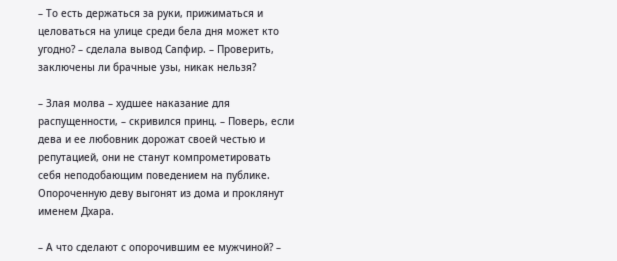– То есть держаться за руки, прижиматься и целоваться на улице среди бела дня может кто угодно? – сделала вывод Сапфир. – Проверить, заключены ли брачные узы, никак нельзя?

– Злая молва – худшее наказание для распущенности, – скривился принц. – Поверь, если дева и ее любовник дорожат своей честью и репутацией, они не станут компрометировать себя неподобающим поведением на публике. Опороченную деву выгонят из дома и проклянут именем Дхара.

– А что сделают с опорочившим ее мужчиной? –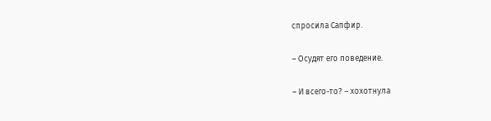спросила Сапфир.

– Осудят его поведение.

– И всего-то? – хохотнула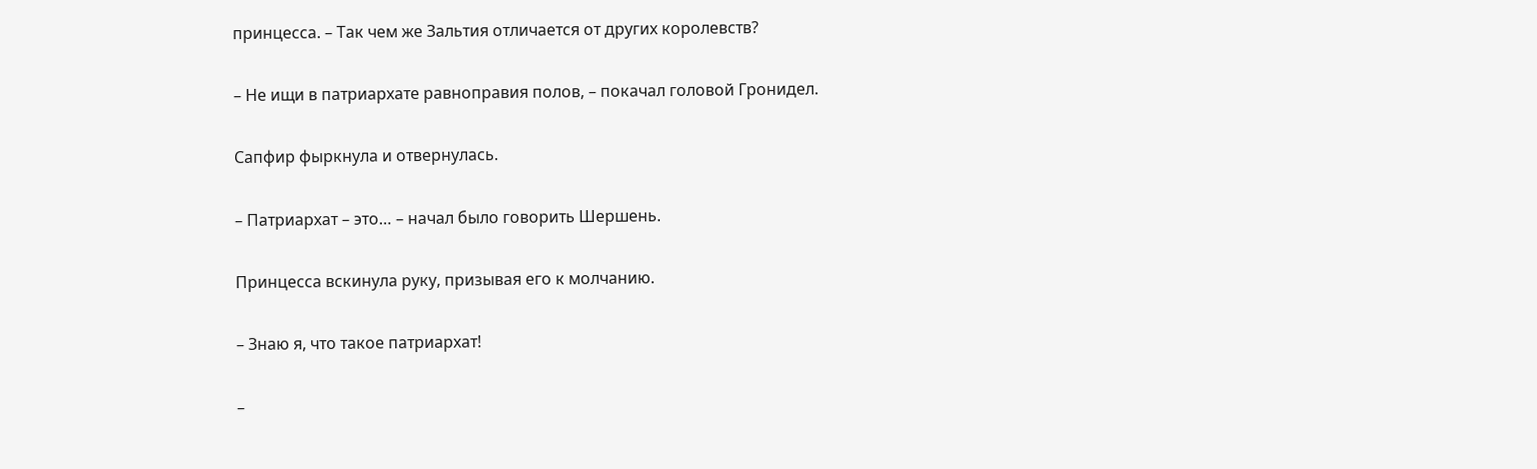принцесса. – Так чем же Зальтия отличается от других королевств?

– Не ищи в патриархате равноправия полов, – покачал головой Гронидел.

Сапфир фыркнула и отвернулась.

– Патриархат – это… – начал было говорить Шершень.

Принцесса вскинула руку, призывая его к молчанию.

– Знаю я, что такое патриархат!

–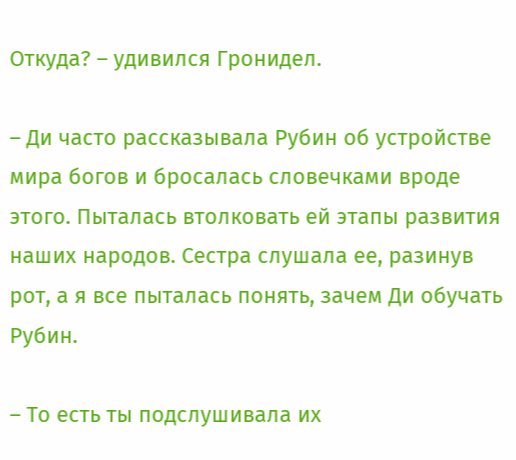Откуда? – удивился Гронидел.

– Ди часто рассказывала Рубин об устройстве мира богов и бросалась словечками вроде этого. Пыталась втолковать ей этапы развития наших народов. Сестра слушала ее, разинув рот, а я все пыталась понять, зачем Ди обучать Рубин.

– То есть ты подслушивала их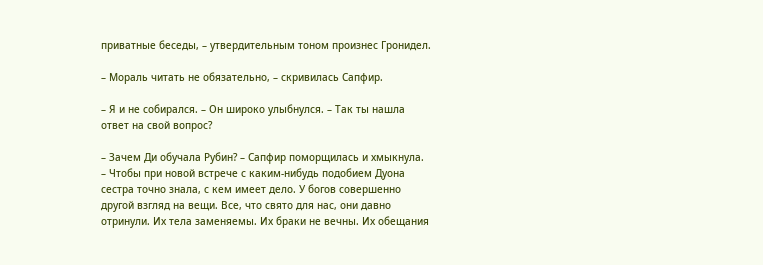приватные беседы, – утвердительным тоном произнес Гронидел.

– Мораль читать не обязательно, – скривилась Сапфир.

– Я и не собирался. – Он широко улыбнулся. – Так ты нашла ответ на свой вопрос?

– Зачем Ди обучала Рубин? – Сапфир поморщилась и хмыкнула. – Чтобы при новой встрече с каким-нибудь подобием Дуона сестра точно знала, с кем имеет дело. У богов совершенно другой взгляд на вещи. Все, что свято для нас, они давно отринули. Их тела заменяемы. Их браки не вечны. Их обещания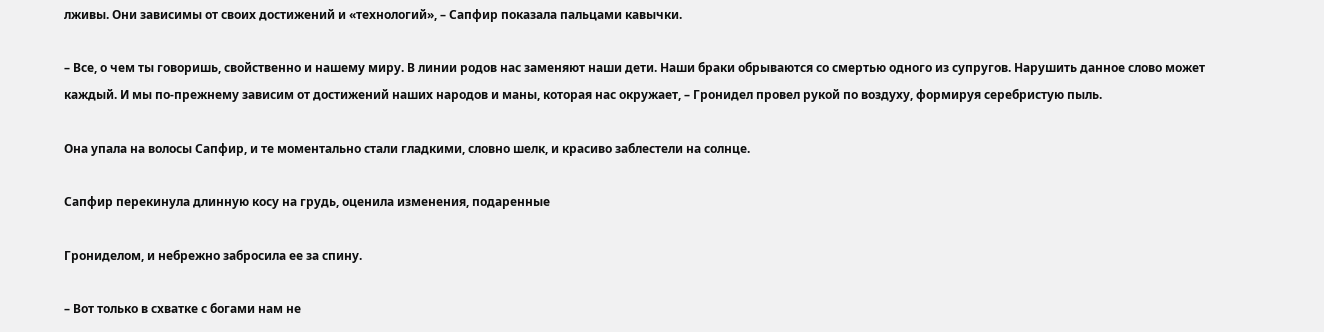лживы. Они зависимы от своих достижений и «технологий», – Сапфир показала пальцами кавычки.

– Все, о чем ты говоришь, свойственно и нашему миру. В линии родов нас заменяют наши дети. Наши браки обрываются со смертью одного из супругов. Нарушить данное слово может каждый. И мы по-прежнему зависим от достижений наших народов и маны, которая нас окружает, – Гронидел провел рукой по воздуху, формируя серебристую пыль.

Она упала на волосы Сапфир, и те моментально стали гладкими, словно шелк, и красиво заблестели на солнце.

Сапфир перекинула длинную косу на грудь, оценила изменения, подаренные

Грониделом, и небрежно забросила ее за спину.

– Вот только в схватке с богами нам не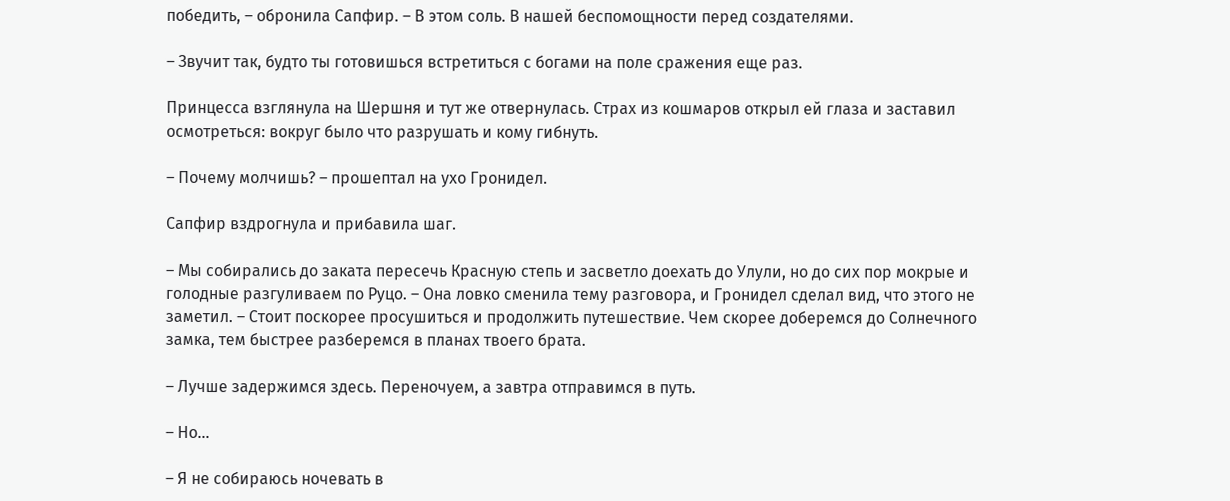победить, – обронила Сапфир. – В этом соль. В нашей беспомощности перед создателями.

– Звучит так, будто ты готовишься встретиться с богами на поле сражения еще раз.

Принцесса взглянула на Шершня и тут же отвернулась. Страх из кошмаров открыл ей глаза и заставил осмотреться: вокруг было что разрушать и кому гибнуть.

– Почему молчишь? – прошептал на ухо Гронидел.

Сапфир вздрогнула и прибавила шаг.

– Мы собирались до заката пересечь Красную степь и засветло доехать до Улули, но до сих пор мокрые и голодные разгуливаем по Руцо. – Она ловко сменила тему разговора, и Гронидел сделал вид, что этого не заметил. – Стоит поскорее просушиться и продолжить путешествие. Чем скорее доберемся до Солнечного замка, тем быстрее разберемся в планах твоего брата.

– Лучше задержимся здесь. Переночуем, а завтра отправимся в путь.

– Но…

– Я не собираюсь ночевать в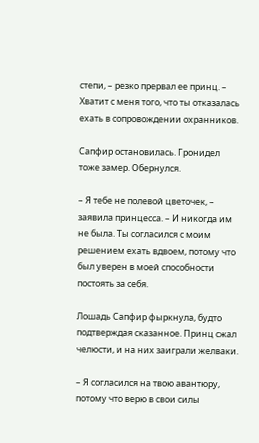степи, – резко прервал ее принц. – Хватит с меня того, что ты отказалась ехать в сопровождении охранников.

Сапфир остановилась. Гронидел тоже замер. Обернулся.

– Я тебе не полевой цветочек, – заявила принцесса. – И никогда им не была. Ты согласился с моим решением ехать вдвоем, потому что был уверен в моей способности постоять за себя.

Лошадь Сапфир фыркнула, будто подтверждая сказанное. Принц сжал челюсти, и на них заиграли желваки.

– Я согласился на твою авантюру, потому что верю в свои силы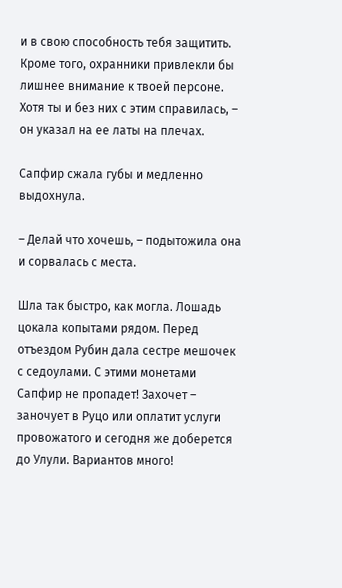и в свою способность тебя защитить. Кроме того, охранники привлекли бы лишнее внимание к твоей персоне. Хотя ты и без них с этим справилась, – он указал на ее латы на плечах.

Сапфир сжала губы и медленно выдохнула.

– Делай что хочешь, – подытожила она и сорвалась с места.

Шла так быстро, как могла. Лошадь цокала копытами рядом. Перед отъездом Рубин дала сестре мешочек с седоулами. С этими монетами Сапфир не пропадет! Захочет – заночует в Руцо или оплатит услуги провожатого и сегодня же доберется до Улули. Вариантов много!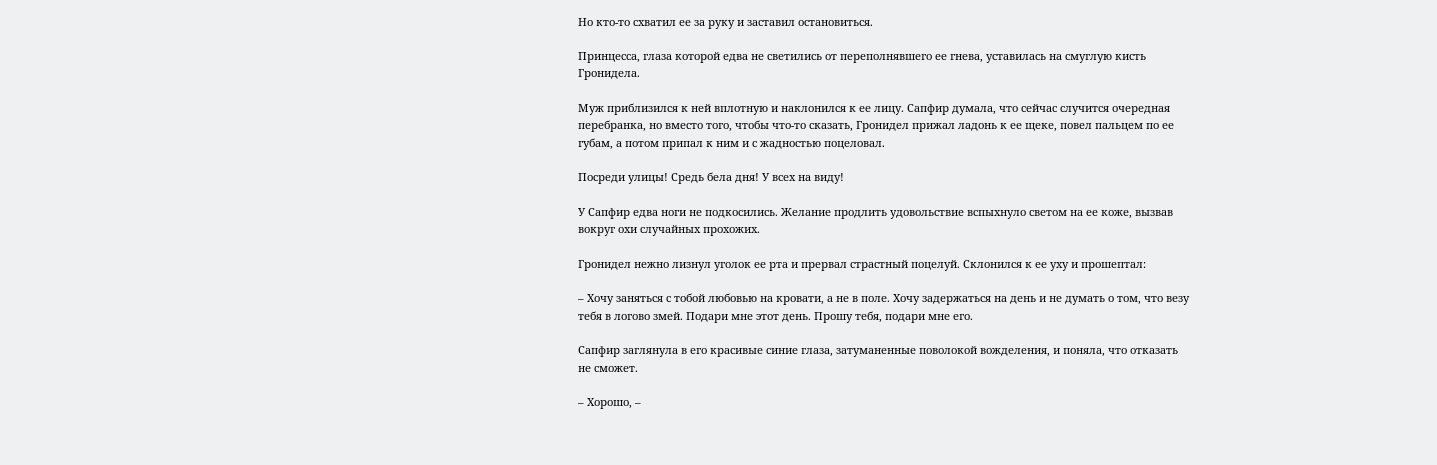Но кто-то схватил ее за руку и заставил остановиться.

Принцесса, глаза которой едва не светились от переполнявшего ее гнева, уставилась на смуглую кисть Гронидела.

Муж приблизился к ней вплотную и наклонился к ее лицу. Сапфир думала, что сейчас случится очередная перебранка, но вместо того, чтобы что-то сказать, Гронидел прижал ладонь к ее щеке, повел пальцем по ее губам, а потом припал к ним и с жадностью поцеловал.

Посреди улицы! Средь бела дня! У всех на виду!

У Сапфир едва ноги не подкосились. Желание продлить удовольствие вспыхнуло светом на ее коже, вызвав вокруг охи случайных прохожих.

Гронидел нежно лизнул уголок ее рта и прервал страстный поцелуй. Склонился к ее уху и прошептал:

– Хочу заняться с тобой любовью на кровати, а не в поле. Хочу задержаться на день и не думать о том, что везу тебя в логово змей. Подари мне этот день. Прошу тебя, подари мне его.

Сапфир заглянула в его красивые синие глаза, затуманенные поволокой вожделения, и поняла, что отказать не сможет.

– Хорошо, –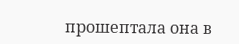прошептала она в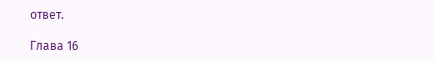ответ.

Глава 16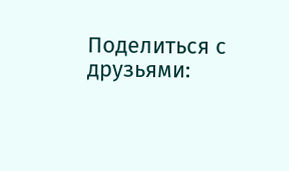Поделиться с друзьями: